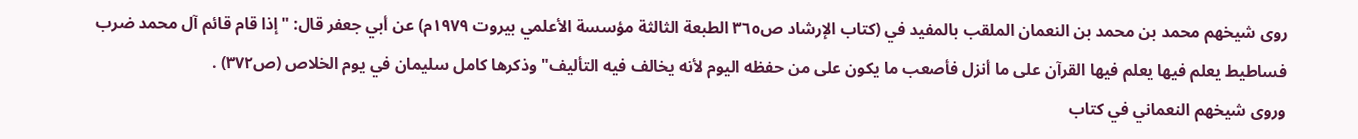روى شيخهم محمد بن محمد بن النعمان الملقب بالمفيد في (كتاب الإرشاد ص٣٦٥ الطبعة الثالثة مؤسسة الأعلمي بيروت ١٩٧٩م) عن أبي جعفر قال: "إذا قام قائم آل محمد ضرب فساطيط يعلم فيها يعلم فيها القرآن على ما أنزل فأصعب ما يكون على من حفظه اليوم لأنه يخالف فيه التأليف" وذكرها كامل سليمان في يوم الخلاص (ص٣٧٢) .
وروى شيخهم النعماني في كتاب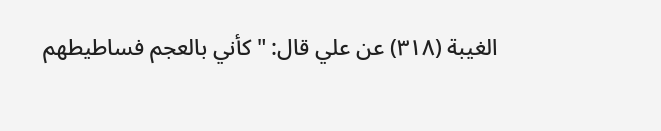الغيبة (٣١٨) عن علي قال: "كأني بالعجم فساطيطهم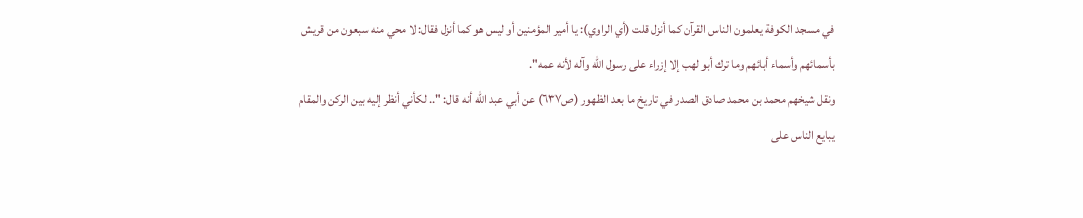في مسجد الكوفة يعلمون الناس القرآن كما أنزل قلت (أي الراوي): يا أمير المؤمنين أو ليس هو كما أنزل فقال: لا محي منه سبعون من قريش بأسمائهم وأسماء أبائهم وما ترك أبو لهب إلا إزراء على رسول الله وآله لأنه عمه".
ونقل شيخهم محمد بن محمد صادق الصدر في تاريخ ما بعد الظهور (ص٦٣٧) عن أبي عبد الله أنه قال: ".. لكأني أنظر إليه بين الركن والمقام يبايع الناس على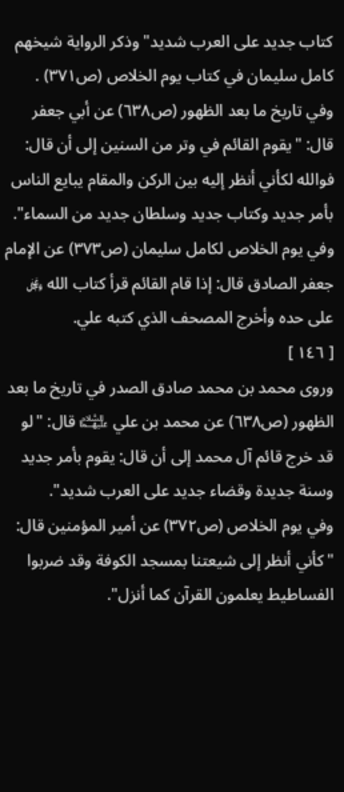كتاب جديد على العرب شديد" وذكر الرواية شيخهم كامل سليمان في كتاب يوم الخلاص (ص٣٧١) .
وفي تاريخ ما بعد الظهور (ص٦٣٨) عن أبي جعفر قال: "يقوم القائم في وتر من السنين إلى أن قال: فوالله لكأني أنظر إليه بين الركن والمقام يبايع الناس بأمر جديد وكتاب جديد وسلطان جديد من السماء".
وفي يوم الخلاص لكامل سليمان (ص٣٧٣) عن الإمام جعفر الصادق قال: إذا قام القائم قرأ كتاب الله ﷿ على حده وأخرج المصحف الذي كتبه علي.
[ ١٤٦ ]
وروى محمد بن محمد صادق الصدر في تاريخ ما بعد الظهور (ص٦٣٨) عن محمد بن علي ﵉ قال: "لو قد خرج قائم آل محمد إلى أن قال: يقوم بأمر جديد وسنة جديدة وقضاء جديد على العرب شديد".
وفي يوم الخلاص (ص٣٧٢) عن أمير المؤمنين قال: "كأني أنظر إلى شيعتنا بمسجد الكوفة وقد ضربوا الفساطيط يعلمون القرآن كما أنزل".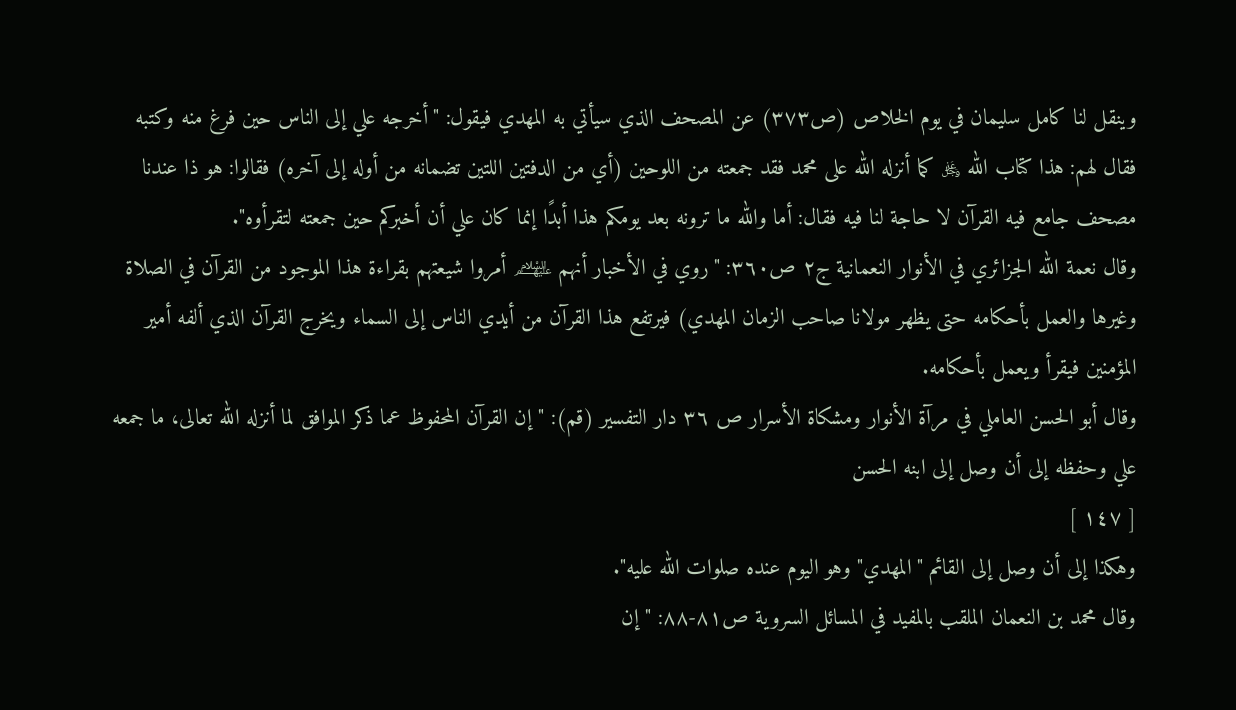وينقل لنا كامل سليمان في يوم الخلاص (ص٣٧٣) عن المصحف الذي سيأتي به المهدي فيقول: "أخرجه علي إلى الناس حين فرغ منه وكتبه فقال لهم: هذا كتاب الله ﷿ كما أنزله الله على محمد فقد جمعته من اللوحين (أي من الدفتين اللتين تضمانه من أوله إلى آخره) فقالوا: هو ذا عندنا مصحف جامع فيه القرآن لا حاجة لنا فيه فقال: أما والله ما ترونه بعد يومكم هذا أبدًا إنما كان علي أن أخبركم حين جمعته لتقرأوه".
وقال نعمة الله الجزائري في الأنوار النعمانية ج٢ ص٣٦٠: "روي في الأخبار أنهم ﵈ أمروا شيعتهم بقراءة هذا الموجود من القرآن في الصلاة وغيرها والعمل بأحكامه حتى يظهر مولانا صاحب الزمان المهدي) فيرتفع هذا القرآن من أيدي الناس إلى السماء ويخرج القرآن الذي ألفه أمير المؤمنين فيقرأ ويعمل بأحكامه.
وقال أبو الحسن العاملي في مرآة الأنوار ومشكاة الأسرار ص ٣٦ دار التفسير (قم): "إن القرآن المحفوظ عما ذكر الموافق لما أنزله الله تعالى، ما جمعه علي وحفظه إلى أن وصل إلى ابنه الحسن
[ ١٤٧ ]
وهكذا إلى أن وصل إلى القائم "المهدي" وهو اليوم عنده صلوات الله عليه".
وقال محمد بن النعمان الملقب بالمفيد في المسائل السروية ص٨١-٨٨: "إن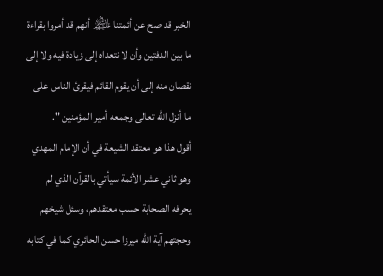الخبر قد صح عن أئمتنا ﵈ أنهم قد أمروا بقراءة ما بين الدفتين وأن لا نتعداه إلى زيادة فيه ولا إلى نقصان منه إلى أن يقوم القائم فيقرئ الناس على ما أنزل الله تعالى وجمعه أمير المؤمنين ".
أقول هذا هو معتقد الشيعة في أن الإمام المهدي وهو ثاني عشر الأئمة سيأتي بالقرآن الذي لم يحرفه الصحابة حسب معتقدهم، وسئل شيخهم وحجتهم آية الله ميرزا حسن الحائري كما في كتابه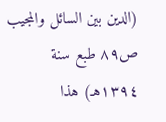(الدين بين السائل والمجيب ص٨٩ طبع سنة ١٣٩٤هـ) هذا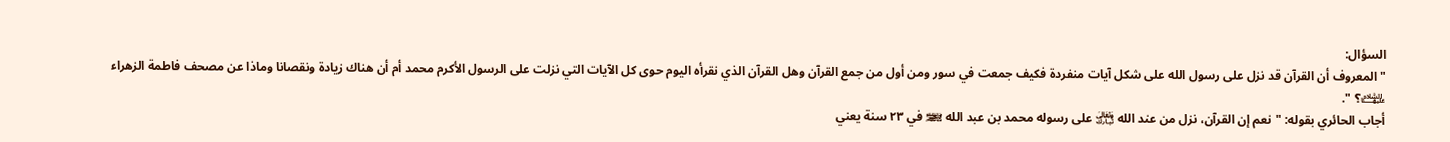السؤال:
"المعروف أن القرآن قد نزل على رسول الله على شكل آيات منفردة فكيف جمعت في سور ومن أول من جمع القرآن وهل القرآن الذي نقرأه اليوم حوى كل الآيات التي نزلت على الرسول الأكرم محمد أم أن هناك زيادة ونقصانا وماذا عن مصحف فاطمة الزهراء ﵍؟ ".
أجاب الحائري بقوله: "نعم إن القرآن، نزل من عند الله ﵎ على رسوله محمد بن عبد الله ﵌ في ٢٣ سنة يعني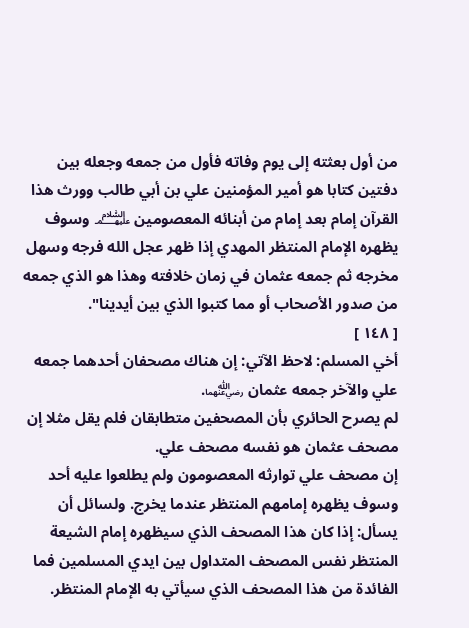من أول بعثته إلى يوم وفاته فأول من جمعه وجعله بين دفتين كتابا هو أمير المؤمنين علي بن أبي طالب وورث هذا القرآن إمام بعد إمام من أبنائه المعصومين ﵈ وسوف يظهره الإمام المنتظر المهدي إذا ظهر عجل الله فرجه وسهل مخرجه ثم جمعه عثمان في زمان خلافته وهذا هو الذي جمعه من صدور الأصحاب أو مما كتبوا الذي بين أيدينا".
[ ١٤٨ ]
أخي المسلم: لاحظ الآتي: إن هناك مصحفان أحدهما جمعه علي والآخر جمعه عثمان ﵄.
لم يصرح الحائري بأن المصحفين متطابقان فلم يقل مثلا إن مصحف عثمان هو نفسه مصحف علي.
إن مصحف علي توارثه المعصومون ولم يطلعوا عليه أحد وسوف يظهره إمامهم المنتظر عندما يخرج. ولسائل أن يسأل: إذا كان هذا المصحف الذي سيظهره إمام الشيعة المنتظر نفس المصحف المتداول بين ايدي المسلمين فما الفائدة من هذا المصحف الذي سيأتي به الإمام المنتظر.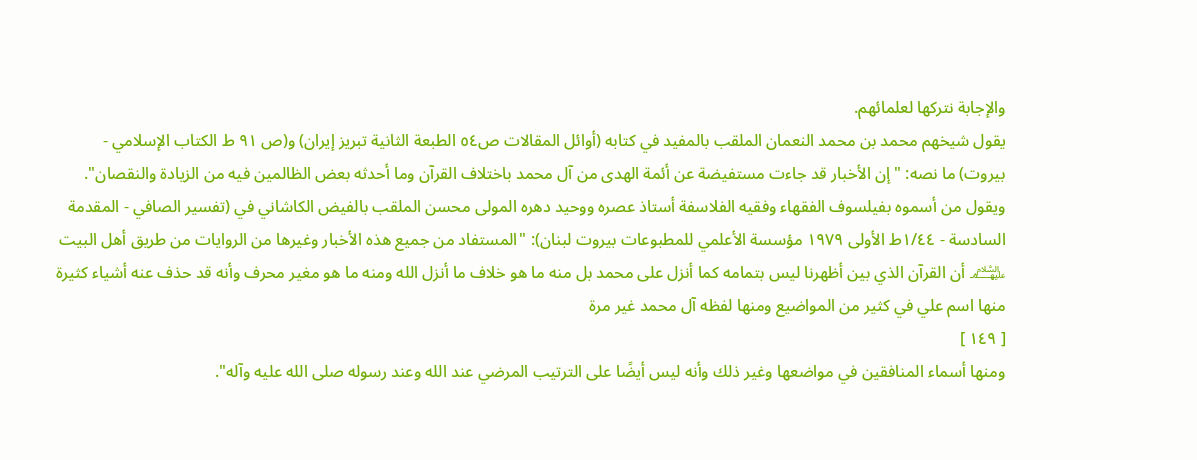والإجابة نتركها لعلمائهم.
يقول شيخهم محمد بن محمد النعمان الملقب بالمفيد في كتابه (أوائل المقالات ص٥٤ الطبعة الثانية تبريز إيران) و(ص ٩١ ط الكتاب الإسلامي - بيروت) ما نصه: "إن الأخبار قد جاءت مستفيضة عن أئمة الهدى من آل محمد باختلاف القرآن وما أحدثه بعض الظالمين فيه من الزيادة والنقصان".
ويقول من أسموه بفيلسوف الفقهاء وفقيه الفلاسفة أستاذ عصره ووحيد دهره المولى محسن الملقب بالفيض الكاشاني في (تفسير الصافي - المقدمة السادسة - ١/٤٤ط الأولى ١٩٧٩ مؤسسة الأعلمي للمطبوعات بيروت لبنان): "المستفاد من جميع هذه الأخبار وغيرها من الروايات من طريق أهل البيت ﵈ أن القرآن الذي بين أظهرنا ليس بتمامه كما أنزل على محمد بل منه ما هو خلاف ما أنزل الله ومنه ما هو مغير محرف وأنه قد حذف عنه أشياء كثيرة منها اسم علي في كثير من المواضيع ومنها لفظه آل محمد غير مرة
[ ١٤٩ ]
ومنها أسماء المنافقين في مواضعها وغير ذلك وأنه ليس أيضًا على الترتيب المرضي عند الله وعند رسوله صلى الله عليه وآله".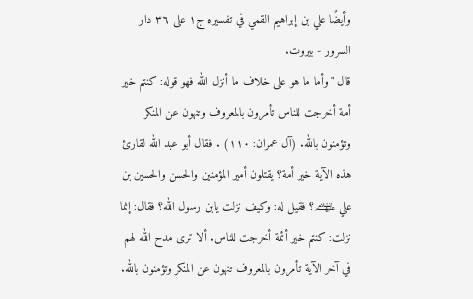وأيضًا علي بن إبراهيم القمي في تفسيره ج١ على ٣٦ دار السرور - بيروت.
قال "وأما ما هو على خلاف ما أنزل الله فهو قوله: كنتم خير أمة أخرجت للناس تأمرون بالمعروف وتنهون عن المنكر وتؤمنون بالله. (آل عمران: ١١٠) . فقال أبو عبد الله لقارئ هذه الآية خير أمة؟ يقتلون أمير المؤمنين والحسن والحسين بن علي ﵈؟ فقيل له: وكيف نزلت يابن رسول الله؟ فقال: إنما نزلت: كنتم خير أئمة أخرجت للناس. ألا ترى مدح الله لهم في آخر الآية تأمرون بالمعروف تنهون عن المنكر وتؤمنون بالله.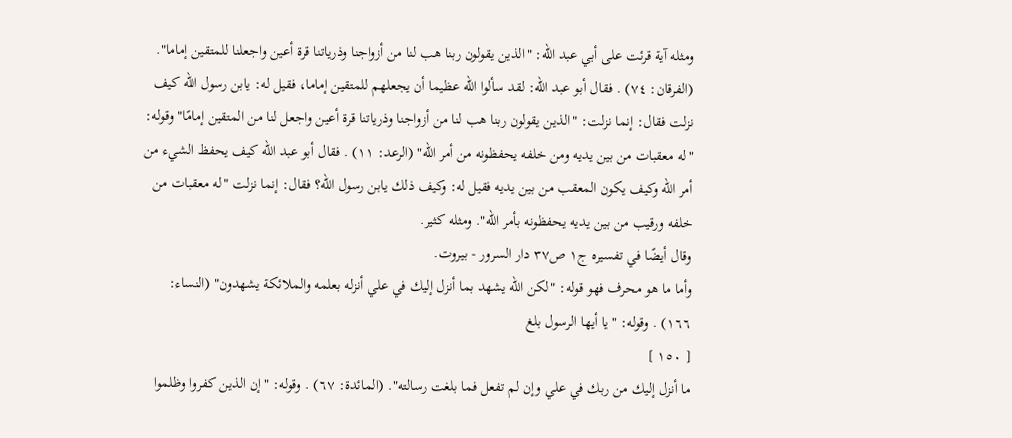ومثله آية قرئت على أبي عبد الله: "الذين يقولون ربنا هب لنا من أزواجنا وذرياتنا قرة أعين واجعلنا للمتقين إماما". (الفرقان: ٧٤) . فقال أبو عبد الله: لقد سألوا الله عظيما أن يجعلهم للمتقين إماما، فقيل له: يابن رسول الله كيف نزلت فقال: إنما نزلت: "الذين يقولون ربنا هب لنا من أزواجنا وذرياتنا قرة أعين واجعل لنا من المتقين إمامًا" وقوله: "له معقبات من بين يديه ومن خلفه يحفظونه من أمر الله" (الرعد: ١١) . فقال أبو عبد الله كيف يحفظ الشيء من أمر الله وكيف يكون المعقب من بين يديه فقيل له: وكيف ذلك يابن رسول الله؟ فقال: إنما نزلت "له معقبات من خلفه ورقيب من بين يديه يحفظونه بأمر الله". ومثله كثير.
وقال أيضًا في تفسيره ج١ ص٣٧ دار السرور - بيروت.
وأما ما هو محرف فهو قوله: "لكن الله يشهد بما أنزل إليك في علي أنزله بعلمه والملائكة يشهدون" (النساء: ١٦٦) . وقوله: "يا أيها الرسول بلغ
[ ١٥٠ ]
ما أنزل إليك من ربك في علي وإن لم تفعل فما بلغت رسالته". (المائدة: ٦٧) . وقوله: "إن الذين كفروا وظلموا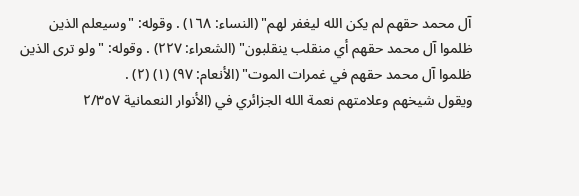آل محمد حقهم لم يكن الله ليغفر لهم" (النساء: ١٦٨) . وقوله: "وسيعلم الذين ظلموا آل محمد حقهم أي منقلب ينقلبون" (الشعراء: ٢٢٧) . وقوله: "ولو ترى الذين ظلموا آل محمد حقهم في غمرات الموت" (الأنعام: ٩٧) (١) (٢) .
ويقول شيخهم وعلامتهم نعمة الله الجزائري في (الأنوار النعمانية ٢/٣٥٧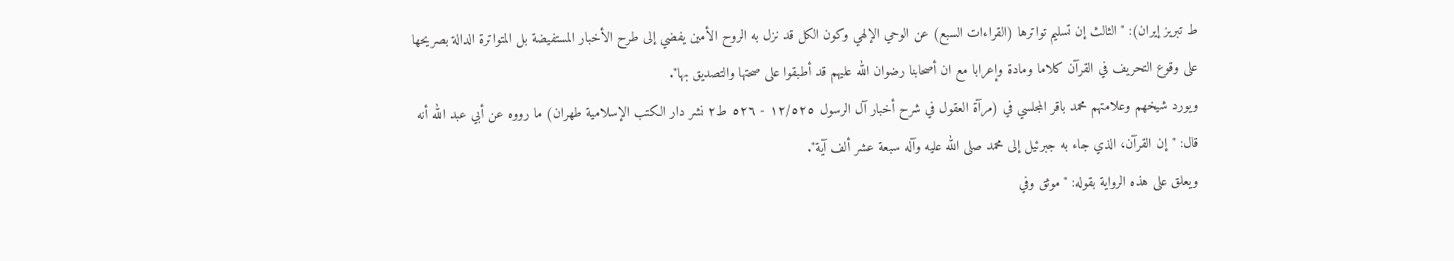ط تبريز إيران): "الثالث إن تسليم تواترها (القراءات السبع) عن الوحي الإلهي وكون الكل قد نزل به الروح الأمين يفضي إلى طرح الأخبار المستفيضة بل المتواترة الدالة بصريحها على وقوع التحريف في القرآن كلاما ومادة وإعرابا مع ان أصحابنا رضوان الله عليهم قد أطبقوا على صحتها والتصديق بها".
ويورد شيخهم وعلامتهم محمد باقر المجلسي في (مرآة العقول في شرح أخبار آل الرسول ١٢/٥٢٥ - ٥٢٦ ط٢ نشر دار الكتب الإسلامية طهران) ما رووه عن أبي عبد الله أنه قال: "إن القرآن، الذي جاء به جبرئيل إلى محمد صلى الله عليه وآله سبعة عشر ألف آية".
ويعلق على هذه الرواية بقوله: "موثق وفي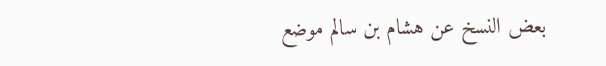بعض النسخ عن هشام بن سالم موضع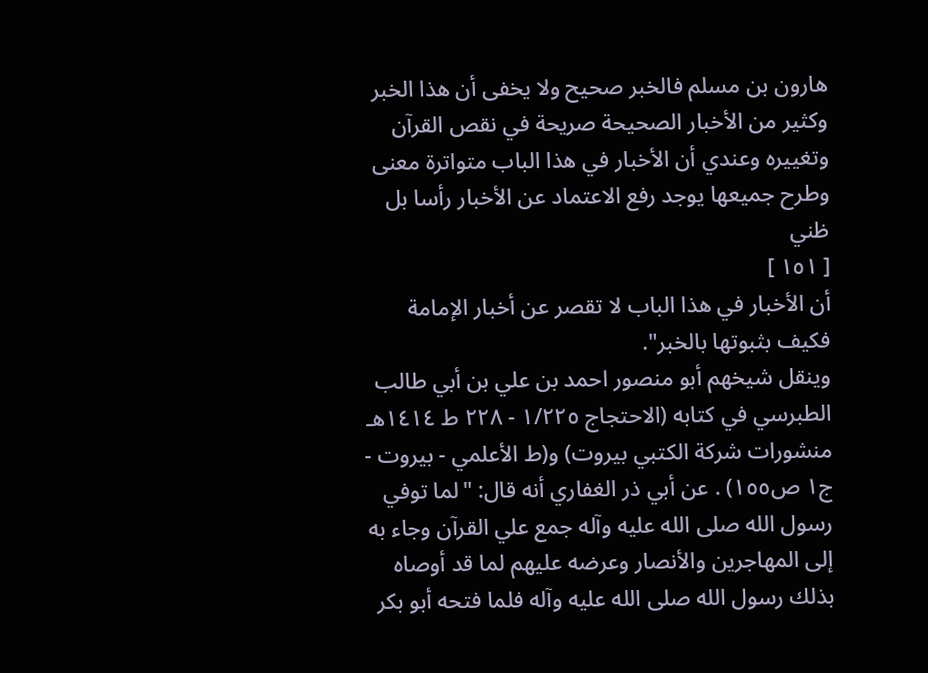هارون بن مسلم فالخبر صحيح ولا يخفى أن هذا الخبر وكثير من الأخبار الصحيحة صريحة في نقص القرآن وتغييره وعندي أن الأخبار في هذا الباب متواترة معنى وطرح جميعها يوجد رفع الاعتماد عن الأخبار رأسا بل ظني
[ ١٥١ ]
أن الأخبار في هذا الباب لا تقصر عن أخبار الإمامة فكيف بثبوتها بالخبر".
وينقل شيخهم أبو منصور احمد بن علي بن أبي طالب الطبرسي في كتابه (الاحتجاج ١/٢٢٥ - ٢٢٨ ط ١٤١٤هـ منشورات شركة الكتبي بيروت) و(ط الأعلمي - بيروت - ج١ ص١٥٥) . عن أبي ذر الغفاري أنه قال: "لما توفي رسول الله صلى الله عليه وآله جمع علي القرآن وجاء به إلى المهاجرين والأنصار وعرضه عليهم لما قد أوصاه بذلك رسول الله صلى الله عليه وآله فلما فتحه أبو بكر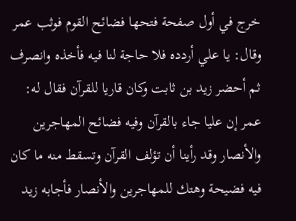خرج في أول صفحة فتحها فضائح القوم فوثب عمر وقال: يا علي أردده فلا حاجة لنا فيه فأخذه وانصرف ثم أحضر زيد بن ثابت وكان قاريا للقرآن فقال له: عمر إن عليا جاء بالقرآن وفيه فضائح المهاجرين والأنصار وقد رأينا أن تؤلف القرآن وتسقط منه ما كان فيه فضيحة وهتك للمهاجرين والأنصار فأجابه زيد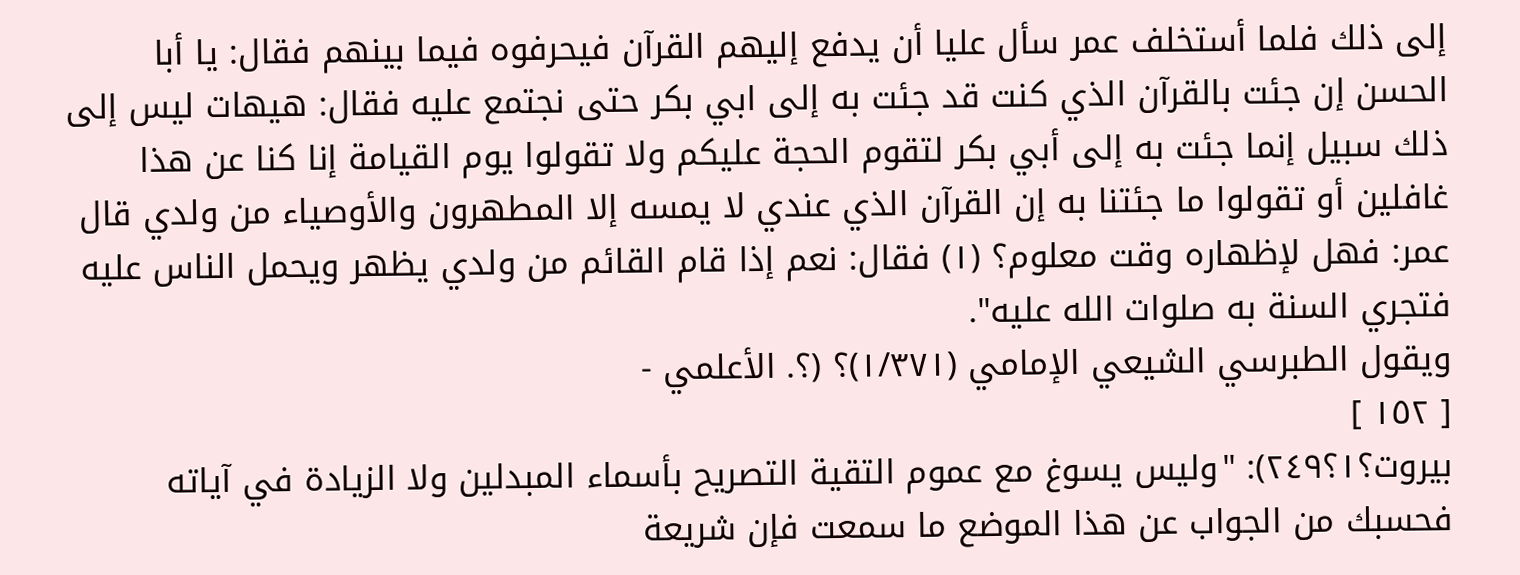إلى ذلك فلما أستخلف عمر سأل عليا أن يدفع إليهم القرآن فيحرفوه فيما بينهم فقال: يا أبا الحسن إن جئت بالقرآن الذي كنت قد جئت به إلى ابي بكر حتى نجتمع عليه فقال: هيهات ليس إلى ذلك سبيل إنما جئت به إلى أبي بكر لتقوم الحجة عليكم ولا تقولوا يوم القيامة إنا كنا عن هذا غافلين أو تقولوا ما جئتنا به إن القرآن الذي عندي لا يمسه إلا المطهرون والأوصياء من ولدي قال عمر: فهل لإظهاره وقت معلوم؟ (١) فقال: نعم إذا قام القائم من ولدي يظهر ويحمل الناس عليه فتجري السنة به صلوات الله عليه".
ويقول الطبرسي الشيعي الإمامي (١/٣٧١)؟ (؟. الأعلمي -
[ ١٥٢ ]
بيروت؟١؟٢٤٩): "وليس يسوغ مع عموم التقية التصريح بأسماء المبدلين ولا الزيادة في آياته فحسبك من الجواب عن هذا الموضع ما سمعت فإن شريعة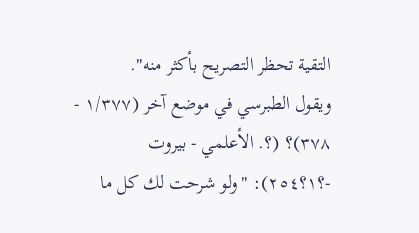التقية تحظر التصريح بأكثر منه".
ويقول الطبرسي في موضع آخر (١/٣٧٧ - ٣٧٨)؟ (؟. الأعلمي - بيروت -؟١؟٢٥٤): "ولو شرحت لك كل ما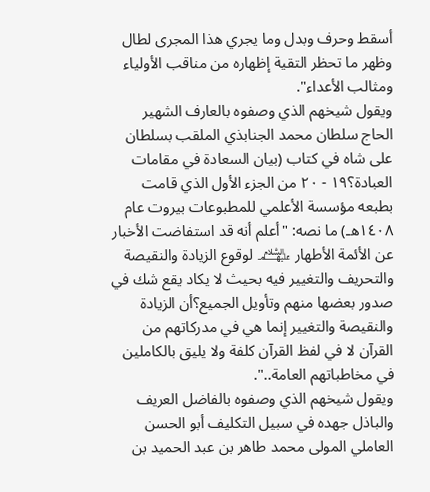أسقط وحرف وبدل وما يجري هذا المجرى لطال وظهر ما تحظر التقية إظهاره من مناقب الأولياء ومثالب الأعداء".
ويقول شيخهم الذي وصفوه بالعارف الشهير الحاج سلطان محمد الجنابذي الملقب بسلطان على شاه في كتاب (بيان السعادة في مقامات العبادة؟١٩ - ٢٠ من الجزء الأول الذي قامت بطبعه مؤسسة الأعلمي للمطبوعات بيروت عام ١٤٠٨هـ) ما نصه: "أعلم أنه قد استفاضت الأخبار عن الأئمة الأطهار ﵈ لوقوع الزيادة والنقيصة والتحريف والتغيير فيه بحيث لا يكاد يقع شك في صدور بعضها منهم وتأويل الجميع؟أن الزيادة والنقيصة والتغيير إنما هي في مدركاتهم من القرآن لا في لفظ القرآن كلفة ولا يليق بالكاملين في مخاطباتهم العامة..".
ويقول شيخهم الذي وصفوه بالفاضل العريف والباذل جهده في سبيل التكليف أبو الحسن العاملي المولى محمد طاهر بن عبد الحميد بن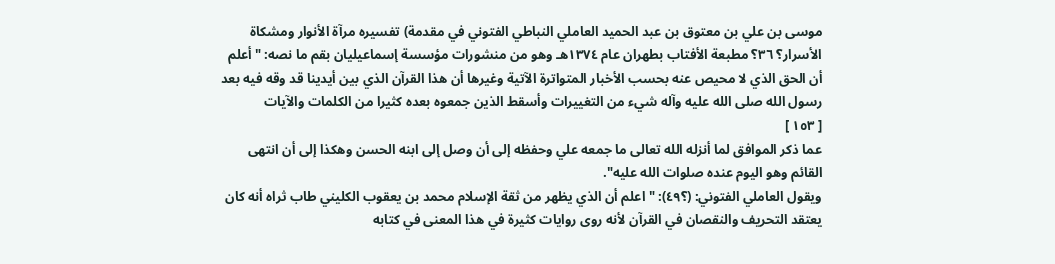موسى بن علي بن معتوق بن عبد الحميد العاملي النباطي الفتوني في مقدمة) تفسيره مرآة الأنوار ومشكاة الأسرار؟ ٣٦؟ مطبعة الأفتاب بطهران عام ١٣٧٤هـ وهو من منشورات مؤسسة إسماعيليان بقم ما نصه: "أعلم أن الحق الذي لا محيص عنه بحسب الأخبار المتواترة الآتية وغيرها أن هذا القرآن الذي بين أيدينا قد وقه فيه بعد رسول الله صلى الله عليه وآله شيء من التغييرات وأسقط الذين جمعوه بعده كثيرا من الكلمات والآيات
[ ١٥٣ ]
عما ذكر الموافق لما أنزله الله تعالى ما جمعه علي وحفظه إلى أن وصل إلى ابنه الحسن وهكذا إلى أن انتهى القائم وهو اليوم عنده صلوات الله عليه".
ويقول العاملي الفتوني: (؟٤٩): " اعلم أن الذي يظهر من ثقة الإسلام محمد بن يعقوب الكليني طاب ثراه أنه كان يعتقد التحريف والنقصان في القرآن لأنه روى روايات كثيرة في هذا المعنى في كتابه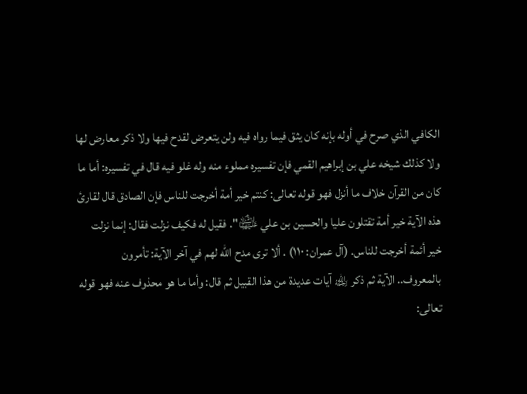الكافي الذي صرح في أوله بإنه كان يثق فيما رواه فيه ولن يتعرض لقدح فيها ولا ذكر معارض لها ولا كذلك شيخه علي بن إبراهيم القمي فإن تفسيره مملوء منه وله غلو فيه قال في تفسيره: أما ما كان من القرآن خلاف ما أنزل فهو قوله تعالى: كنتم خير أمة أخرجت للناس فإن الصادق قال لقارئ هذه الآية خير أمة تقتلون عليا والحسين بن علي ﵉". فقيل له فكيف نزلت فقال: إنما نزلت خير أئمة أخرجت للناس. (آل عمران: ١١٠) . ألا ترى مدح الله لهم في آخر الآية: تأمرون بالمعروف.. الآية ثم ذكر ﵀ آيات عديدة من هذا القبيل ثم قال: وأما ما هو محذوف عنه فهو قوله تعالى: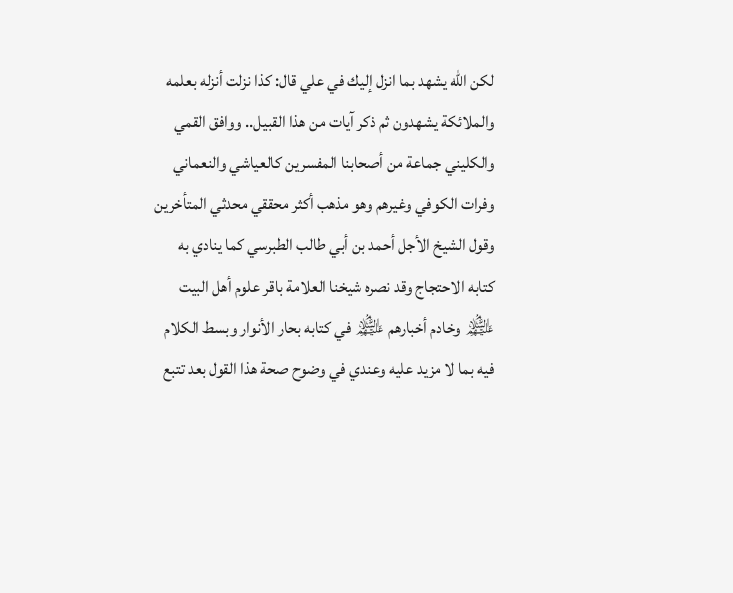لكن الله يشهد بما انزل إليك في علي قال: كذا نزلت أنزله بعلمه والملائكة يشهدون ثم ذكر آيات من هذا القبيل.. ووافق القمي والكليني جماعة من أصحابنا المفسرين كالعياشي والنعماني وفرات الكوفي وغيرهم وهو مذهب أكثر محققي محدثي المتأخرين وقول الشيخ الأجل أحمد بن أبي طالب الطبرسي كما ينادي به كتابه الاحتجاج وقد نصره شيخنا العلامة باقر علوم أهل البيت ﵈ وخادم أخبارهم ﵈ في كتابه بحار الأنوار وبسط الكلام فيه بما لا مزيد عليه وعندي في وضوح صحة هذا القول بعد تتبع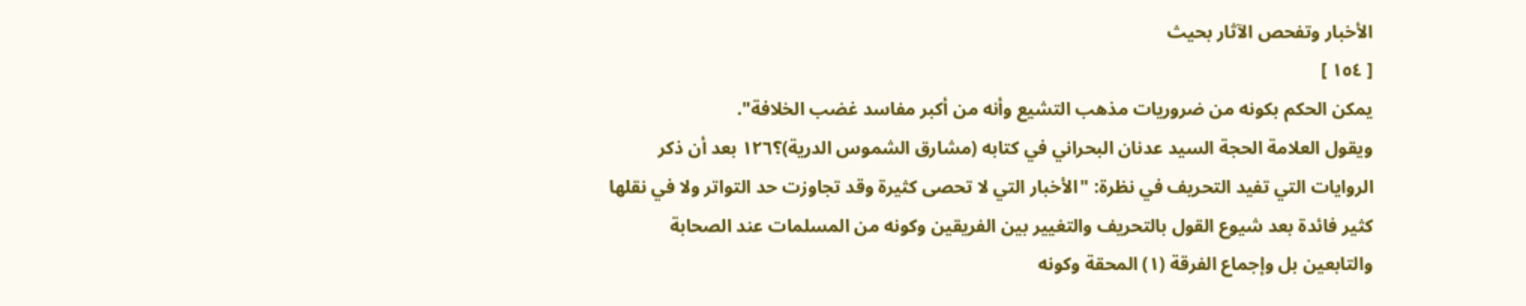الأخبار وتفحص الآثار بحيث
[ ١٥٤ ]
يمكن الحكم بكونه من ضروريات مذهب التشيع وأنه من أكبر مفاسد غضب الخلافة".
ويقول العلامة الحجة السيد عدنان البحراني في كتابه (مشارق الشموس الدرية)؟١٢٦ بعد أن ذكر الروايات التي تفيد التحريف في نظرة: "الأخبار التي لا تحصى كثيرة وقد تجاوزت حد التواتر ولا في نقلها كثير فائدة بعد شيوع القول بالتحريف والتغيير بين الفريقين وكونه من المسلمات عند الصحابة والتابعين بل وإجماع الفرقة (١) المحقة وكونه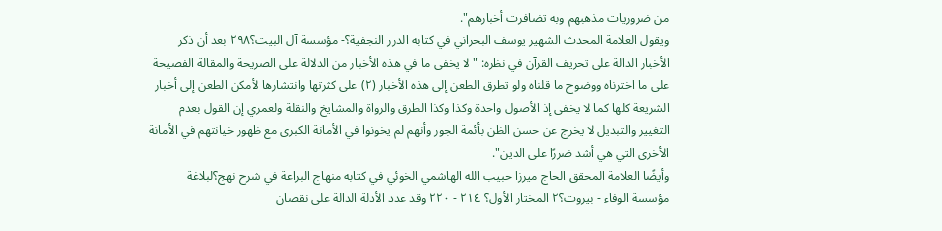من ضروريات مذهبهم وبه تضافرت أخبارهم".
ويقول العلامة المحدث الشهير يوسف البحراني في كتابه الدرر النجفية؟- مؤسسة آل البيت؟٢٩٨ بعد أن ذكر الأخبار الدالة على تحريف القرآن في نظره: "لا يخفى ما في هذه الأخبار من الدلالة على الصريحة والمقالة الفصيحة على ما اخترناه ووضوح ما قلناه ولو تطرق الطعن إلى هذه الأخبار (٢) على كثرتها وانتشارها لأمكن الطعن إلى أخبار الشريعة كلها كما لا يخفى إذ الأصول واحدة وكذا وكذا الطرق والرواة والمشايخ والنقلة ولعمري إن القول بعدم التغيير والتبديل لا يخرج عن حسن الظن بأئمة الجور وأنهم لم يخونوا في الأمانة الكبرى مع ظهور خيانتهم في الأمانة الأخرى التي هي أشد ضررًا على الدين".
وأيضًا العلامة المحقق الحاج ميرزا حبيب الله الهاشمي الخوئي في كتابه منهاج البراعة في شرح نهج؟لبلاغة مؤسسة الوفاء - بيروت؟٢ المختار الأول؟ ٢١٤ - ٢٢٠ وقد عدد الأدلة الدالة على نقصان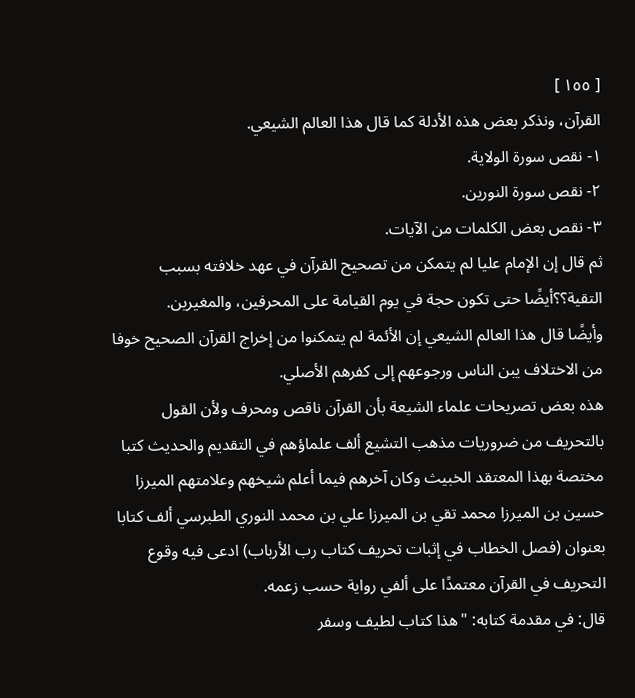[ ١٥٥ ]
القرآن، ونذكر بعض هذه الأدلة كما قال هذا العالم الشيعي.
١- نقص سورة الولاية.
٢- نقص سورة النورين.
٣- نقص بعض الكلمات من الآيات.
ثم قال إن الإمام عليا لم يتمكن من تصحيح القرآن في عهد خلافته بسبب التقية؟؟أيضًا حتى تكون حجة في يوم القيامة على المحرفين، والمغيرين.
وأيضًا قال هذا العالم الشيعي إن الأئمة لم يتمكنوا من إخراج القرآن الصحيح خوفا من الاختلاف يبن الناس ورجوعهم إلى كفرهم الأصلي.
هذه بعض تصريحات علماء الشيعة بأن القرآن ناقص ومحرف ولأن القول بالتحريف من ضروريات مذهب التشيع ألف علماؤهم في التقديم والحديث كتبا مختصة بهذا المعتقد الخبيث وكان آخرهم فيما أعلم شيخهم وعلامتهم الميرزا حسين بن الميرزا محمد تقي بن الميرزا علي بن محمد النوري الطبرسي ألف كتابا بعنوان (فصل الخطاب في إثبات تحريف كتاب رب الأرباب) ادعى فيه وقوع التحريف في القرآن معتمدًا على ألفي رواية حسب زعمه.
قال: في مقدمة كتابه: "هذا كتاب لطيف وسفر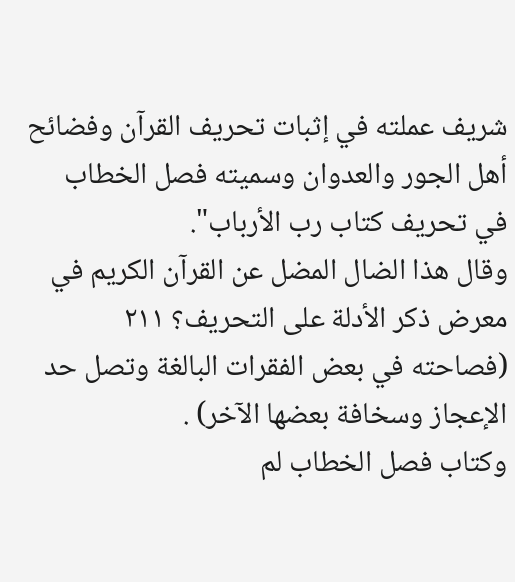شريف عملته في إثبات تحريف القرآن وفضائح أهل الجور والعدوان وسميته فصل الخطاب في تحريف كتاب رب الأرباب".
وقال هذا الضال المضل عن القرآن الكريم في معرض ذكر الأدلة على التحريف؟ ٢١١ (فصاحته في بعض الفقرات البالغة وتصل حد الإعجاز وسخافة بعضها الآخر) .
وكتاب فصل الخطاب لم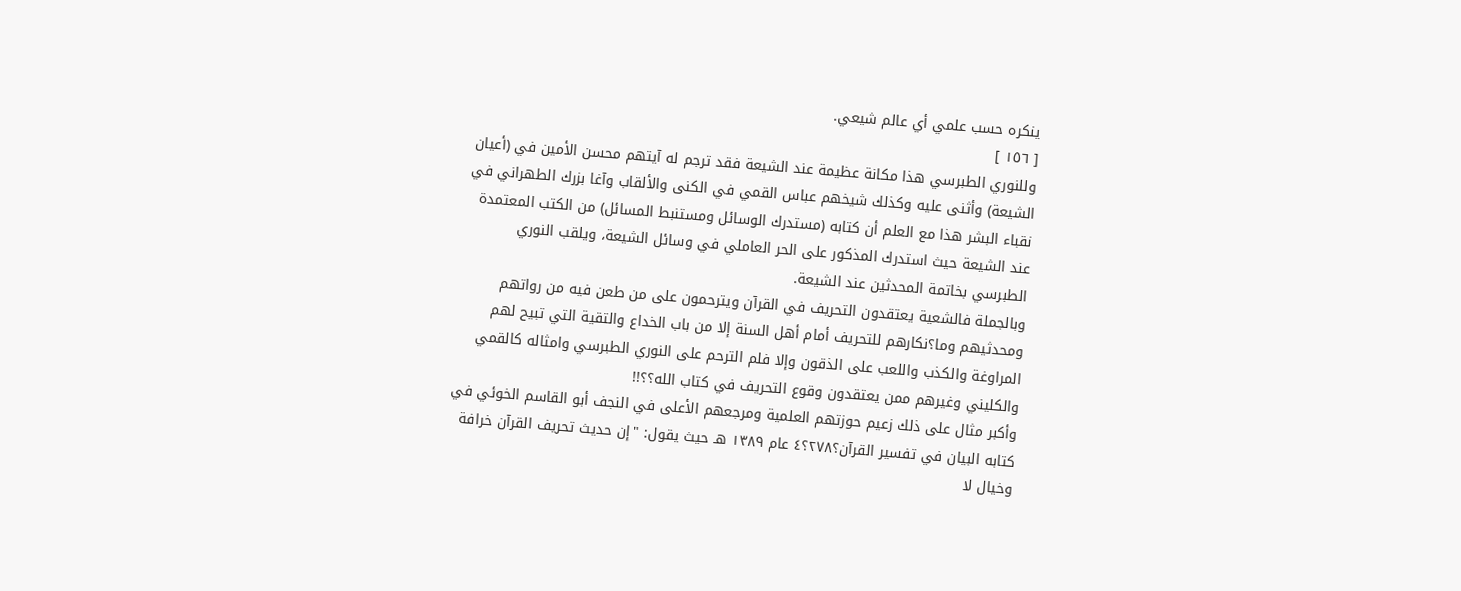ينكره حسب علمي أي عالم شيعي.
[ ١٥٦ ]
وللنوري الطبرسي هذا مكانة عظيمة عند الشيعة فقد ترجم له آيتهم محسن الأمين في (أعيان الشيعة) وأثنى عليه وكذلك شيخهم عباس القمي في الكنى والألقاب وآغا بزرك الطهراني في نقباء البشر هذا مع العلم أن كتابه (مستدرك الوسائل ومستنبط المسائل) من الكتب المعتمدة عند الشيعة حيث استدرك المذكور على الحر العاملي في وسائل الشيعة، ويلقب النوري الطبرسي بخاتمة المحدثين عند الشيعة.
وبالجملة فالشعية يعتقدون التحريف في القرآن ويترحمون على من طعن فيه من رواتهم ومحدثيهم وما؟نكارهم للتحريف أمام أهل السنة إلا من باب الخداع والتقية التي تبيح لهم المراوغة والكذب واللعب على الذقون وإلا فلم الترحم على النوري الطبرسي وامثاله كالقمي والكليني وغيرهم ممن يعتقدون وقوع التحريف في كتاب الله؟؟!!
وأكبر مثال على ذلك زعيم حوزتهم العلمية ومرجعهم الأعلى في النجف أبو القاسم الخوئي في كتابه البيان في تفسير القرآن؟٢٧٨؟٤ عام ١٣٨٩ هـ حيث يقول: "إن حديث تحريف القرآن خرافة وخيال لا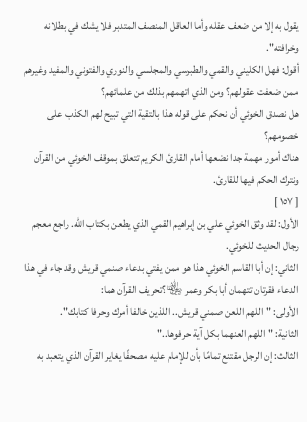يقول به إلا من ضعف عقله وأما العاقل المنصف المتدبر فلا يشك في بطلانه وخرافته".
أقول: فهل الكليني والقمي والطبرسي والمجلسي والنوري والفتوني والمفيد وغيرهم ممن ضعفت عقولهم؟ ومن الذي اتهمهم بذلك من علمائهم؟
هل نصدق الخوئي أن نحكم على قوله هذا بالتقية التي تبيح لهم الكذب على خصومهم؟
هناك أمور مهمة جدا نضعها أمام القارئ الكريم تتعلق بموقف الخوئي من القرآن ونترك الحكم فيها للقارئ.
[ ١٥٧ ]
الأول: لقد وثق الخوئي علي بن إبراهيم القمي الذي يطعن بكتاب الله. راجع معجم رجال الحديث للخوئي.
الثاني: إن أبا القاسم الخوئي هذا هو ممن يفتي بدعاء صنمي قريش وقد جاء في هذا الدعاء فقرتان تتهمان أبا بكر وعمر ﵄؟تحريف القرآن هما:
الأولى: "اللهم اللعن صمني قريش.. اللذين خالفا أمرك وحرفا كتابك".
الثانية: "اللهم العنهما بكل آية حرفوها.."
الثالث: إن الرجل مقتنع تمامًا بأن للإمام عليه مصحفًا يغاير القرآن الذي يتعبد به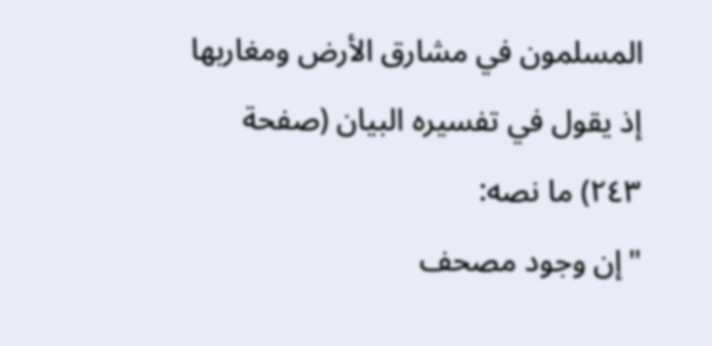المسلمون في مشارق الأرض ومغاربها إذ يقول في تفسيره البيان (صفحة ٢٤٣) ما نصه:
"إن وجود مصحف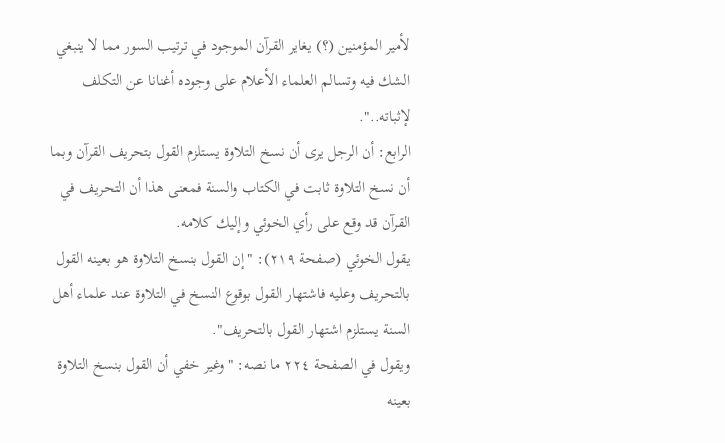لأمير المؤمنين (؟) يغاير القرآن الموجود في ترتيب السور مما لا ينبغي الشك فيه وتسالم العلماء الأعلام على وجوده أغنانا عن التكلف لإثباته..".
الرابع: أن الرجل يرى أن نسخ التلاوة يستلزم القول بتحريف القرآن وبما أن نسخ التلاوة ثابت في الكتاب والسنة فمعنى هذا أن التحريف في القرآن قد وقع على رأي الخوئي وإليك كلامه.
يقول الخوئي (صفحة ٢١٩): "إن القول بنسخ التلاوة هو بعينه القول بالتحريف وعليه فاشتهار القول بوقوع النسخ في التلاوة عند علماء أهل السنة يستلزم اشتهار القول بالتحريف".
ويقول في الصفحة ٢٢٤ ما نصه: "وغير خفي أن القول بنسخ التلاوة بعينه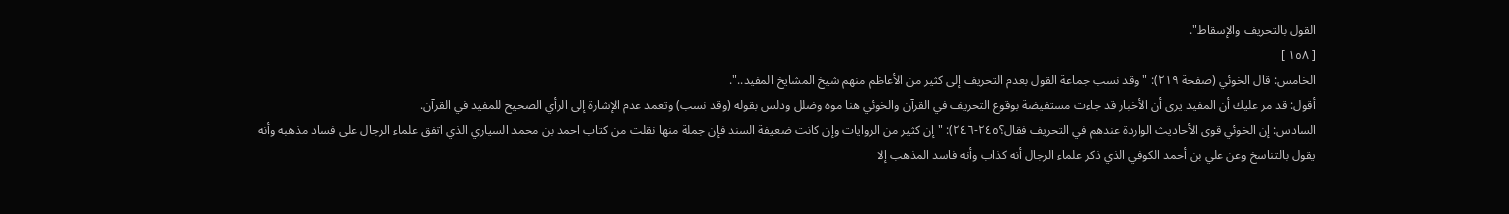القول بالتحريف والإسقاط".
[ ١٥٨ ]
الخامس: قال الخوئي (صفحة ٢١٩): "وقد نسب جماعة القول بعدم التحريف إلى كثير من الأعاظم منهم شيخ المشايخ المفيد..".
أقول: قد مر عليك أن المفيد يرى أن الأخبار قد جاءت مستفيضة بوقوع التحريف في القرآن والخوئي هنا موه وضلل ودلس بقوله (وقد نسب) وتعمد عدم الإشارة إلى الرأي الصحيح للمفيد في القرآن.
السادس: إن الخوئي قوى الأحاديث الواردة عندهم في التحريف فقال؟٢٤٥-٢٤٦): "إن كثير من الروايات وإن كانت ضعيفة السند فإن جملة منها نقلت من كتاب احمد بن محمد السياري الذي اتفق علماء الرجال على فساد مذهبه وأنه يقول بالتناسخ وعن علي بن أحمد الكوفي الذي ذكر علماء الرجال أنه كذاب وأنه فاسد المذهب إلا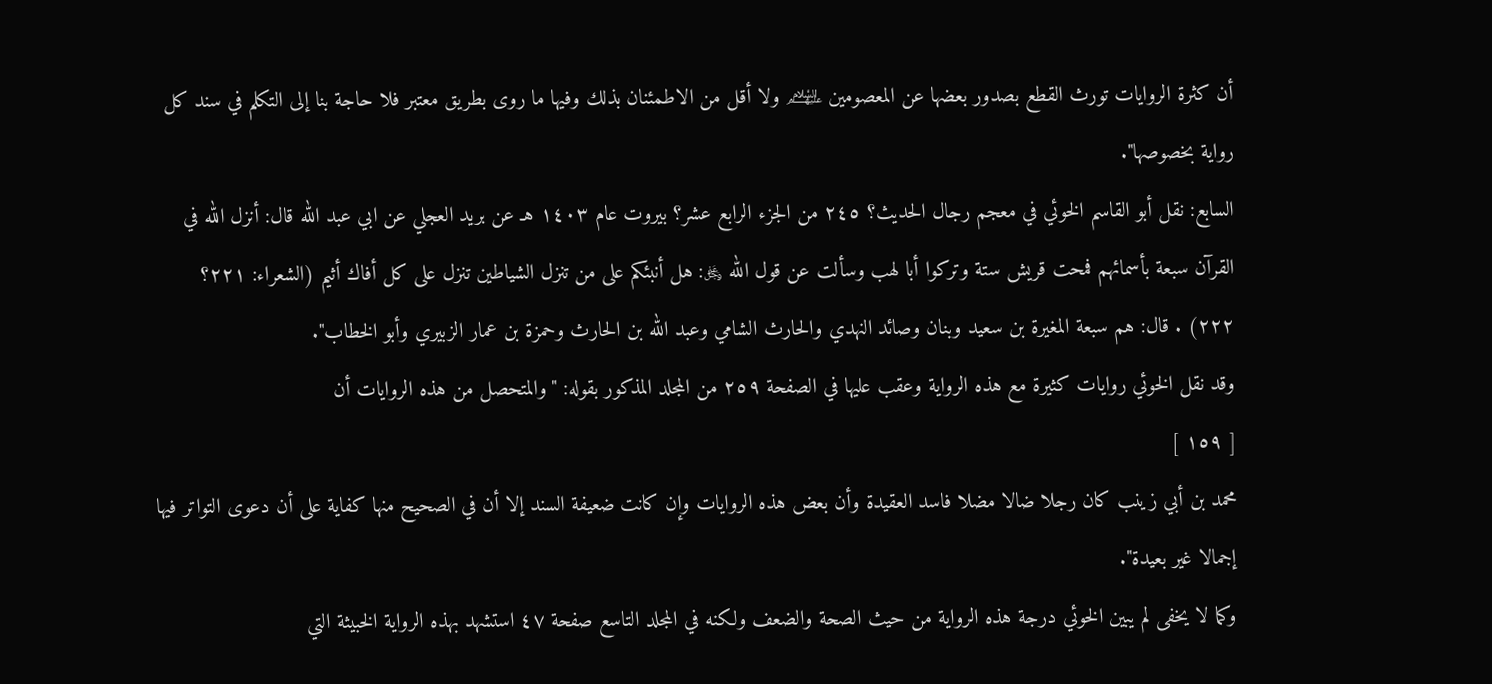أن كثرة الروايات تورث القطع بصدور بعضها عن المعصومين ﵈ ولا أقل من الاطمئنان بذلك وفيها ما روى بطريق معتبر فلا حاجة بنا إلى التكلم في سند كل رواية بخصوصها".
السابع: نقل أبو القاسم الخوئي في معجم رجال الحديث؟ ٢٤٥ من الجزء الرابع عشر؟ بيروت عام ١٤٠٣ هـ عن بريد العجلي عن ابي عبد الله قال: أنزل الله في القرآن سبعة بأسمائهم فمحت قريش ستة وتركوا أبا لهب وسألت عن قول الله ﷿: هل أنبئكم على من تنزل الشياطين تنزل على كل أفاك أثيم (الشعراء: ٢٢١؟ ٢٢٢) . قال: هم سبعة المغيرة بن سعيد وبنان وصائد النهدي والحارث الشامي وعبد الله بن الحارث وحمزة بن عمار الزبيري وأبو الخطاب".
وقد نقل الخوئي روايات كثيرة مع هذه الرواية وعقب عليها في الصفحة ٢٥٩ من المجلد المذكور بقوله: "والمتحصل من هذه الروايات أن
[ ١٥٩ ]
محمد بن أبي زينب كان رجلا ضالا مضلا فاسد العقيدة وأن بعض هذه الروايات وإن كانت ضعيفة السند إلا أن في الصحيح منها كفاية على أن دعوى التواتر فيها إجمالا غير بعيدة".
وكما لا يخفى لم يبين الخوئي درجة هذه الرواية من حيث الصحة والضعف ولكنه في المجلد التاسع صفحة ٤٧ استشهد بهذه الرواية الخبيثة التي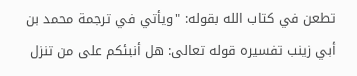تطعن في كتاب الله بقوله: "ويأتي في ترجمة محمد بن أبي زينب تفسيره قوله تعالى: هل أنبئكم على من تنزل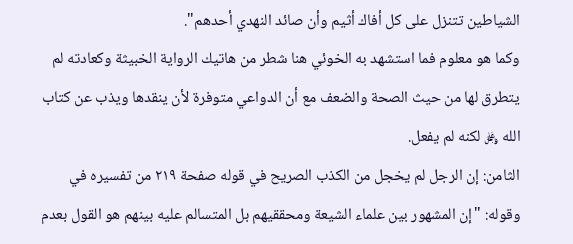الشياطين تتنزل على كل أفاك أثيم وأن صائد النهدي أحدهم".
وكما هو معلوم فما استشهد به الخوئي هنا شطر من هاتيك الرواية الخبيثة وكعادته لم يتطرق لها من حيث الصحة والضعف مع أن الدواعي متوفرة لأن ينقدها ويذب عن كتاب الله ﷿ لكنه لم يفعل.
الثامن: إن الرجل لم يخجل من الكذب الصريح في قوله صفحة ٢١٩ من تفسيره في وقوله: "إن المشهور بين علماء الشيعة ومحققيهم بل المتسالم عليه بينهم هو القول بعدم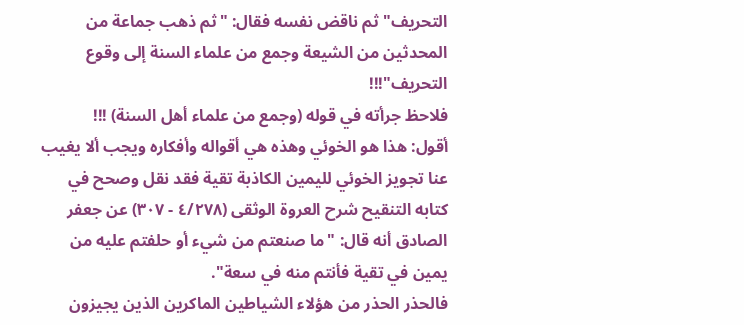التحريف" ثم ناقض نفسه فقال: "ثم ذهب جماعة من المحدثين من الشيعة وجمع من علماء السنة إلى وقوع التحريف"!!!
فلاحظ جرأته في قوله (وجمع من علماء أهل السنة) !!!
أقول: هذا هو الخوئي وهذه هي أقواله وأفكاره ويجب ألا يغيب عنا تجويز الخوئي لليمين الكاذبة تقية فقد نقل وصحح في كتابه التنقيح شرح العروة الوثقى (٤/٢٧٨ - ٣٠٧) عن جعفر الصادق أنه قال: "ما صنعتم من شيء أو حلفتم عليه من يمين في تقية فأنتم منه في سعة".
فالحذر الحذر من هؤلاء الشياطين الماكرين الذين يجيزون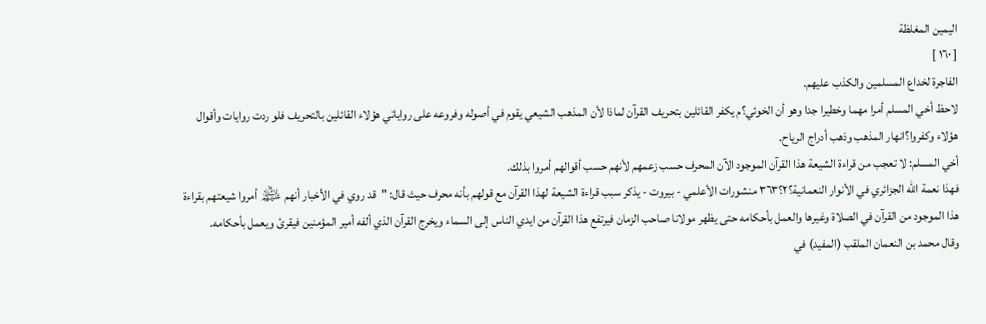اليمين المغلظة
[ ١٦٠ ]
الفاجرة لخداع المسلمين والكذب عليهم.
لاحظ أخي المسلم أمرا مهما وخطيرا جدا وهو أن الخوئي؟م يكفر القائلين بتحريف القرآن لماذا لأن المذهب الشيعي يقوم في أصوله وفروعه على رواياتي هؤلاء القائلين بالتحريف فلو ردت روايات وأقوال هؤلاء وكفروا؟انهار المذهب وذهب أدراج الرياح.
أخي المسلم: لا تعجب من قراءة الشيعة هذا القرآن الموجود الآن المحرف حسب زعمهم لأنهم حسب أقوالهم أمروا بذلك.
فهذا نعمة الله الجزائري في الأنوار النعمانية؟٢؟٣٦٣ منشورات الأعلمي - بيروت - يذكر سبب قراءة الشيعة لهذا القرآن مع قولهم بأنه محرف حيث قال: "قد روي في الأخبار أنهم ﵈ أمروا شيعتهم بقراءة هذا الموجود من القرآن في الصلاة وغيرها والعمل بأحكامه حتى يظهر مولانا صاحب الزمان فيرتفع هذا القرآن من ايدي الناس إلى السماء ويخرج القرآن الذي ألفه أمير المؤمنين فيقرئ ويعمل بأحكامه.
وقال محمد بن النعمان الملقب (المفيد) في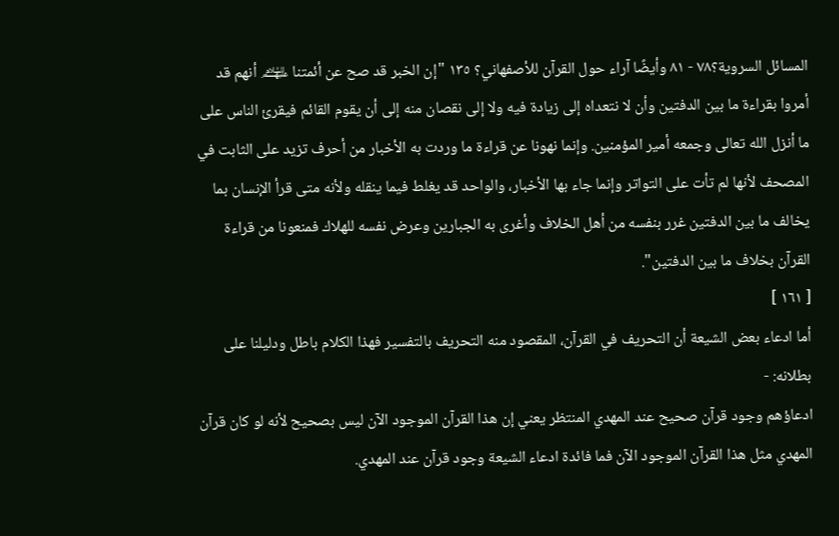المسائل السروية؟٧٨ - ٨١ وأيضًا آراء حول القرآن للأصفهاني؟ ١٣٥ "إن الخبر قد صح عن أئمتنا ﵈ أنهم قد أمروا بقراءة ما بين الدفتين وأن لا نتعداه إلى زيادة فيه ولا إلى نقصان منه إلى أن يقوم القائم فيقرئ الناس على ما أنزل الله تعالى وجمعه أمير المؤمنين. وإنما نهونا عن قراءة ما وردت به الأخبار من أحرف تزيد على الثابت في المصحف لأنها لم تأت على التواتر وإنما جاء بها الأخبار، والواحد قد يغلط فيما ينقله ولأنه متى قرأ الإنسان بما يخالف ما بين الدفتين غرر بنفسه من أهل الخلاف وأغرى به الجبارين وعرض نفسه للهلاك فمنعونا من قراءة القرآن بخلاف ما بين الدفتين".
[ ١٦١ ]
أما ادعاء بعض الشيعة أن التحريف في القرآن، المقصود منه التحريف بالتفسير فهذا الكلام باطل ودليلنا على بطلانه: -
ادعاؤهم وجود قرآن صحيح عند المهدي المنتظر يعني إن هذا القرآن الموجود الآن ليس بصحيح لأنه لو كان قرآن المهدي مثل هذا القرآن الموجود الآن فما فائدة ادعاء الشيعة وجود قرآن عند المهدي.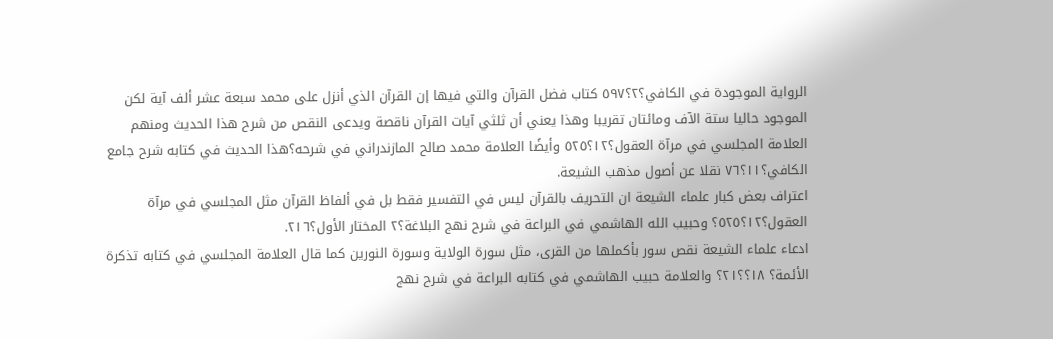الرواية الموجودة في الكافي؟٢؟٥٩٧ كتاب فضل القرآن والتي فيها إن القرآن الذي أنزل على محمد سبعة عشر ألف آية لكن الموجود حاليا ستة الآف ومائتان تقريبا وهذا يعني أن ثلثي آيات القرآن ناقصة ويدعى النقص من شرح هذا الحديث ومنهم العلامة المجلسي في مرآة العقول؟١٢؟٥٢٥ وأيضًا العلامة محمد صالح المازندراني في شرحه؟هذا الحديث في كتابه شرح جامع الكافي؟١١؟٧٦ نقلا عن أصول مذهب الشيعة.
اعتراف بعض كبار علماء الشيعة ان التحريف بالقرآن ليس في التفسير فقط بل في ألفاظ القرآن مثل المجلسي في مرآة العقول؟١٢؟٥٢٥؟ وحبيب الله الهاشمي في البراعة في شرح نهج البلاغة؟٢ المختار الأول؟٢١٦.
ادعاء علماء الشيعة نقص سور بأكملها من القرى، مثل سورة الولاية وسورة النورين كما قال العلامة المجلسي في كتابه تذكرة الأئمة؟ ١٨؟؟٢١؟ والعلامة حبيب الهاشمي في كتابه البراعة في شرح نهج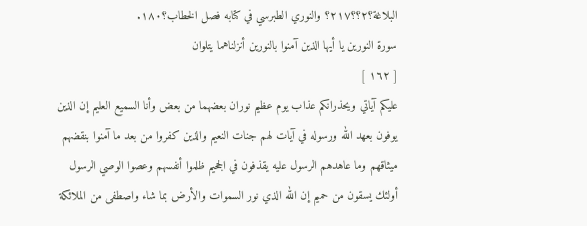البلاغة؟٢؟؟٢١٧؟ والنوري الطبرسي في كتابه فصل الخطاب؟١٨٠.
سورة النورين يا أيها الذين آمنوا بالنورين أنزلناهما يتلوان
[ ١٦٢ ]
عليكم آياتي ويحذرانكم عذاب يوم عظيم نوران بعضهما من بعض وأنا السميع العليم إن الذين يوفون بعهد الله ورسوله في آيات لهم جنات النعيم والذين كفروا من بعد ما آمنوا بنقضهم ميثاقهم وما عاهدهم الرسول عليه يقذفون في الجحيم ظلموا أنفسهم وعصوا الوصي الرسول أولئك يسقون من حميم إن الله الذي نور السموات والأرض بما شاء واصطفى من الملائكة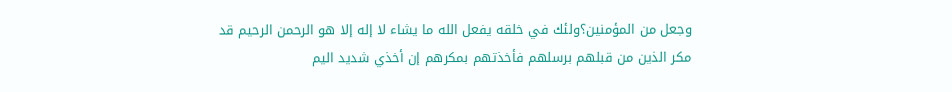وجعل من المؤمنين؟ولئك في خلقه يفعل الله ما يشاء لا إله إلا هو الرحمن الرحيم قد مكر الذين من قبلهم برسلهم فأخذتهم بمكرهم إن أخذي شديد اليم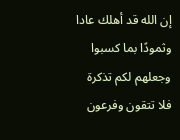إن الله قد أهلك عادا وثمودًا بما كسبوا وجعلهم لكم تذكرة فلا تتقون وفرعون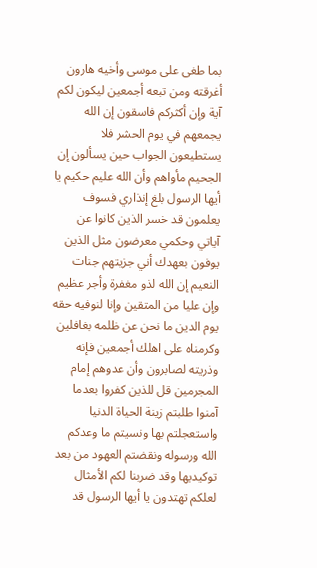بما طغى على موسى وأخيه هارون أغرقته ومن تبعه أجمعين ليكون لكم آية وإن أكثركم فاسقون إن الله يجمعهم في يوم الحشر فلا يستطيعون الجواب حين يسألون إن الجحيم مأواهم وأن الله عليم حكيم يا أيها الرسول بلغ إنذاري فسوف يعلمون قد خسر الذين كانوا عن آياتي وحكمي معرضون مثل الذين يوفون بعهدك أني جزيتهم جنات النعيم إن الله لذو مغفرة وأجر عظيم وإن عليا من المتقين وإنا لنوفيه حقه يوم الدين ما نحن عن ظلمه بغافلين وكرمناه على اهلك أجمعين فإنه وذريته لصابرون وأن عدوهم إمام المجرمين قل للذين كفروا بعدما آمنوا طلبتم زينة الحياة الدنيا واستعجلتم بها ونسيتم ما وعدكم الله ورسوله ونقضتم العهود من بعد توكيديها وقد ضربنا لكم الأمثال لعلكم تهتدون يا أيها الرسول قد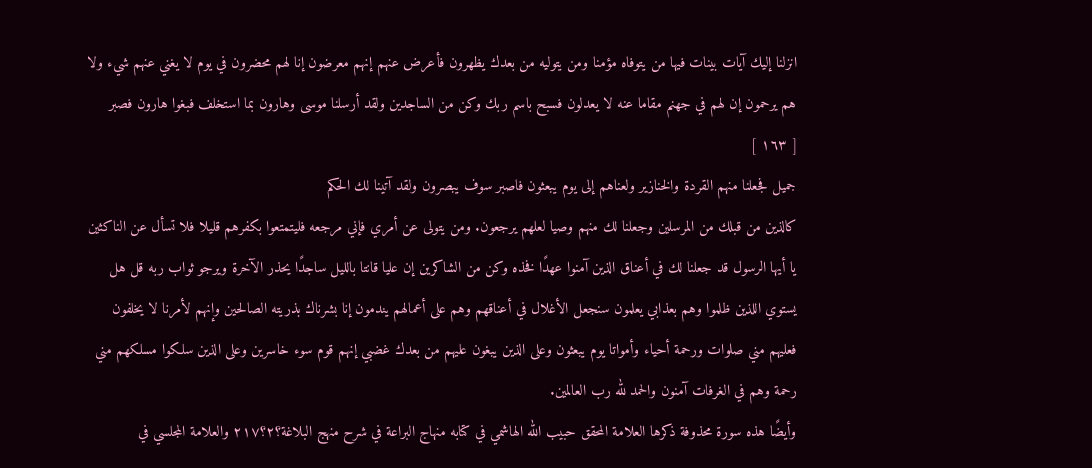انزلنا إليك آيات بينات فيها من يتوفاه مؤمنا ومن يتوليه من بعدك يظهرون فأعرض عنهم إنهم معرضون إنا لهم محضرون في يوم لا يغني عنهم شيء ولا هم يرحمون إن لهم في جهنم مقاما عنه لا يعدلون فسبح باسم ربك وكن من الساجدين ولقد أرسلنا موسى وهارون بما استخلف فبغوا هارون فصبر
[ ١٦٣ ]
جميل فجعلنا منهم القردة والخنازير ولعناهم إلى يوم يبعثون فاصبر سوف يبصرون ولقد آتينا لك الحكم
كالذين من قبلك من المرسلين وجعلنا لك منهم وصيا لعلهم يرجعون. ومن يتولى عن أمري فإني مرجعه فليتمتعوا بكفرهم قليلا فلا تسأل عن الناكثين يا أيها الرسول قد جعلنا لك في أعناق الذين آمنوا عهدًا فخذه وكن من الشاكرين إن عليا قانتا بالليل ساجدًا يحذر الآخرة ويرجو ثواب ربه قل هل يستوي اللذين ظلموا وهم بعذابي يعلمون سنجعل الأغلال في أعناقهم وهم على أعمالهم يندمون إنا بشرناك بذريته الصالحين وإنهم لأمرنا لا يخلفون فعليهم مني صلوات ورحمة أحياء وأمواتا يوم يبعثون وعلى الذين يبغون عليهم من بعدك غضبي إنهم قوم سوء خاسرين وعلى الذين سلكوا مسلكهم مني رحمة وهم في الغرفات آمنون والحمد لله رب العالمين.
وأيضًا هذه سورة محذوفة ذكرها العلامة المحقق حبيب الله الهاشمي في كتابه منهاج البراعة في شرح منهج البلاغة؟٢؟٢١٧ والعلامة المجلسي في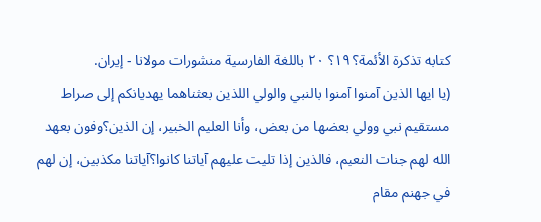كتابه تذكرة الأئمة؟ ١٩؟ ٢٠ باللغة الفارسية منشورات مولانا - إيران.
(يا ايها الذين آمنوا آمنوا بالنبي والولي اللذين بعثناهما يهديانكم إلى صراط مستقيم نبي وولي بعضها من بعض، وأنا العليم الخبير، إن الذين؟وفون بعهد الله لهم جنات النعيم، فالذين إذا تليت عليهم آياتنا كانوا؟آياتنا مكذبين، إن لهم في جهنم مقام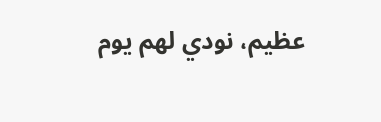عظيم، نودي لهم يوم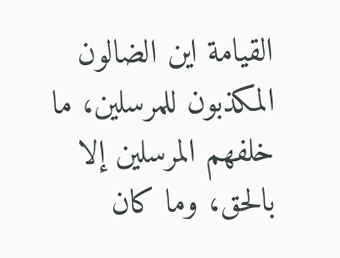القيامة اين الضالون المكذبون للمرسلين، ما خلفهم المرسلين إلا بالحق، وما كان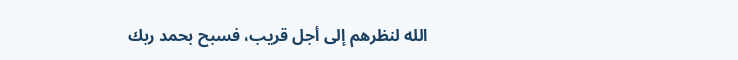الله لنظرهم إلى أجل قريب، فسبح بحمد ربك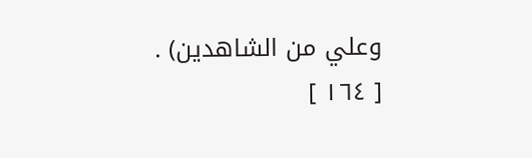وعلي من الشاهدين) .
[ ١٦٤ ]